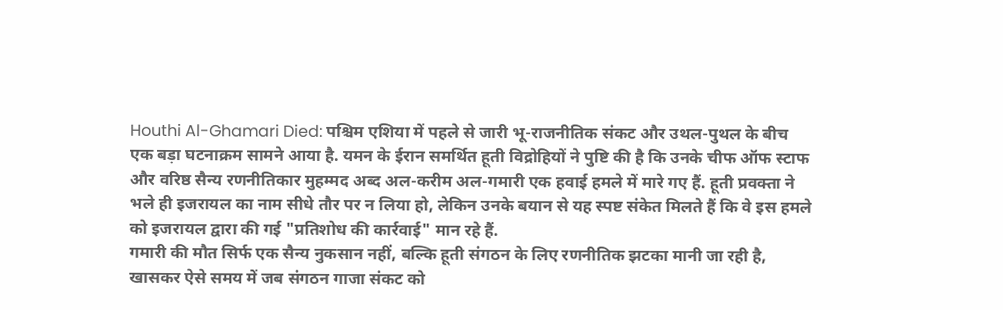Houthi Al-Ghamari Died: पश्चिम एशिया में पहले से जारी भू-राजनीतिक संकट और उथल-पुथल के बीच एक बड़ा घटनाक्रम सामने आया है. यमन के ईरान समर्थित हूती विद्रोहियों ने पुष्टि की है कि उनके चीफ ऑफ स्टाफ और वरिष्ठ सैन्य रणनीतिकार मुहम्मद अब्द अल-करीम अल-गमारी एक हवाई हमले में मारे गए हैं. हूती प्रवक्ता ने भले ही इजरायल का नाम सीधे तौर पर न लिया हो, लेकिन उनके बयान से यह स्पष्ट संकेत मिलते हैं कि वे इस हमले को इजरायल द्वारा की गई "प्रतिशोध की कार्रवाई" मान रहे हैं.
गमारी की मौत सिर्फ एक सैन्य नुकसान नहीं, बल्कि हूती संगठन के लिए रणनीतिक झटका मानी जा रही है, खासकर ऐसे समय में जब संगठन गाजा संकट को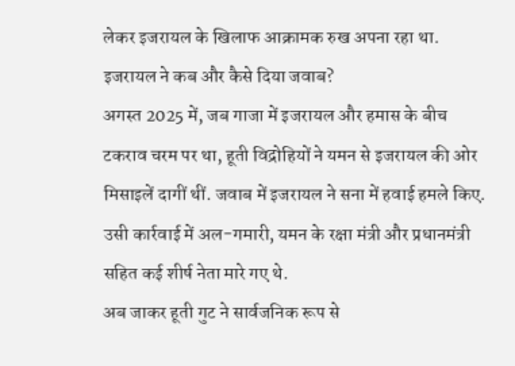लेकर इजरायल के खिलाफ आक्रामक रुख अपना रहा था.
इजरायल ने कब और कैसे दिया जवाब?
अगस्त 2025 में, जब गाजा में इजरायल और हमास के बीच टकराव चरम पर था, हूती विद्रोहियों ने यमन से इजरायल की ओर मिसाइलें दागीं थीं. जवाब में इजरायल ने सना में हवाई हमले किए. उसी कार्रवाई में अल-गमारी, यमन के रक्षा मंत्री और प्रधानमंत्री सहित कई शीर्ष नेता मारे गए थे.
अब जाकर हूती गुट ने सार्वजनिक रूप से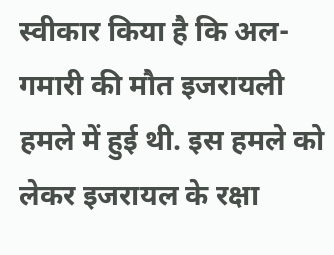स्वीकार किया है कि अल-गमारी की मौत इजरायली हमले में हुई थी. इस हमले को लेकर इजरायल के रक्षा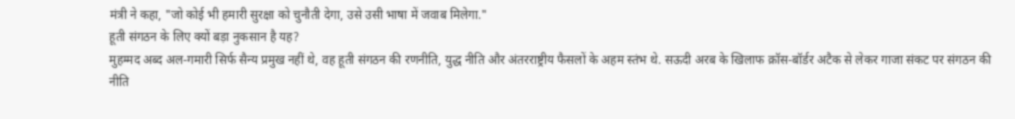मंत्री ने कहा, "जो कोई भी हमारी सुरक्षा को चुनौती देगा, उसे उसी भाषा में जवाब मिलेगा."
हूती संगठन के लिए क्यों बड़ा नुकसान है यह?
मुहम्मद अब्द अल-गमारी सिर्फ सैन्य प्रमुख नहीं थे, वह हूती संगठन की रणनीति, युद्ध नीति और अंतरराष्ट्रीय फैसलों के अहम स्तंभ थे. सऊदी अरब के खिलाफ क्रॉस-बॉर्डर अटैक से लेकर गाजा संकट पर संगठन की नीति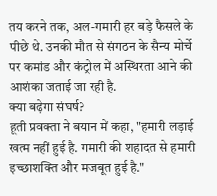तय करने तक, अल-गमारी हर बड़े फैसले के पीछे थे. उनकी मौत से संगठन के सैन्य मोर्चे पर कमांड और कंट्रोल में अस्थिरता आने की आशंका जताई जा रही है.
क्या बढ़ेगा संघर्ष?
हूती प्रवक्ता ने बयान में कहा, "हमारी लड़ाई खत्म नहीं हुई है. गमारी की शहादत से हमारी इच्छाशक्ति और मजबूत हुई है."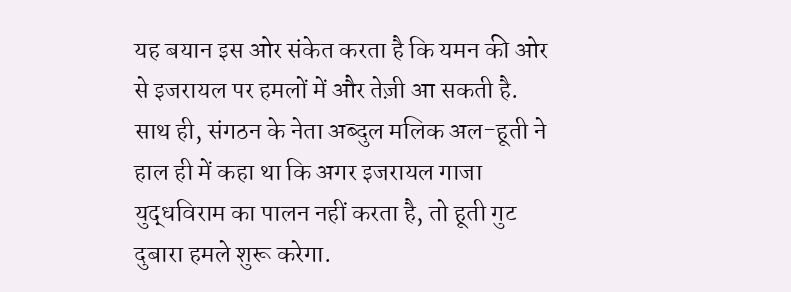यह बयान इस ओर संकेत करता है कि यमन की ओर से इजरायल पर हमलों में और तेज़ी आ सकती है.
साथ ही, संगठन के नेता अब्दुल मलिक अल-हूती ने हाल ही में कहा था कि अगर इजरायल गाजा युद्धविराम का पालन नहीं करता है, तो हूती गुट दुबारा हमले शुरू करेगा.